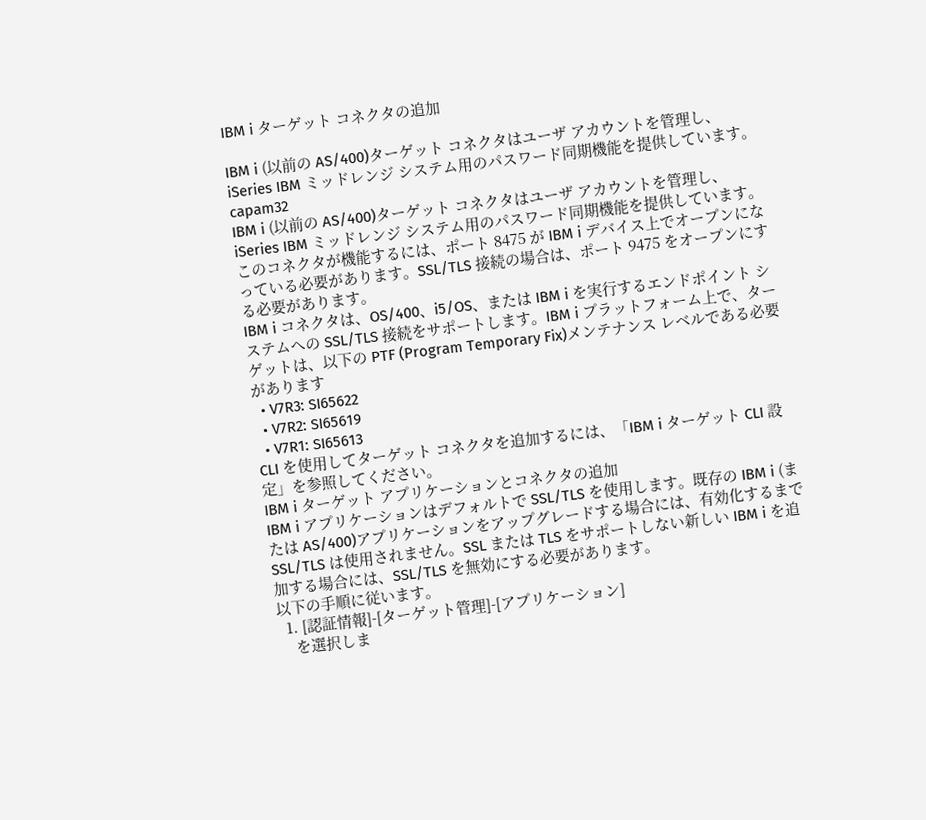IBM i ターゲット コネクタの追加

IBM i (以前の AS/400)ターゲット コネクタはユーザ アカウントを管理し、iSeries IBM ミッドレンジ システム用のパスワード同期機能を提供しています。
capam32
IBM i (以前の AS/400)ターゲット コネクタはユーザ アカウントを管理し、iSeries IBM ミッドレンジ システム用のパスワード同期機能を提供しています。
このコネクタが機能するには、ポート 8475 が IBM i デバイス上でオープンになっている必要があります。SSL/TLS 接続の場合は、ポート 9475 をオープンにする必要があります。
IBM i コネクタは、OS/400、i5/OS、または IBM i を実行するエンドポイント システムへの SSL/TLS 接続をサポートします。IBM i プラットフォーム上で、ターゲットは、以下の PTF (Program Temporary Fix)メンテナンス レベルである必要があります
  • V7R3: SI65622
  • V7R2: SI65619
  • V7R1: SI65613
CLI を使用してターゲット コネクタを追加するには、「IBM i ターゲット CLI 設定」を参照してください。
IBM i ターゲット アプリケーションとコネクタの追加
IBM i アプリケーションはデフォルトで SSL/TLS を使用します。既存の IBM i (または AS/400)アプリケーションをアップグレードする場合には、有効化するまで SSL/TLS は使用されません。SSL または TLS をサポートしない新しい IBM i を追加する場合には、SSL/TLS を無効にする必要があります。
以下の手順に従います。
  1. [認証情報]-[ターゲット管理]-[アプリケーション]
    を選択しま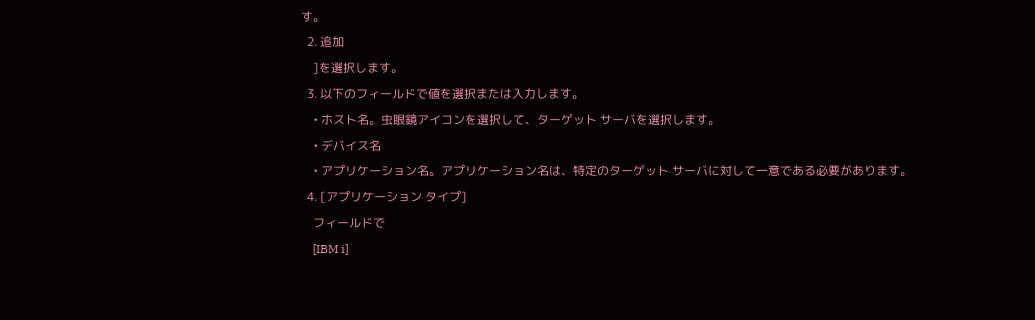す。
  2. 追加
    ]を選択します。
  3. 以下のフィールドで値を選択または入力します。
    • ホスト名。虫眼鏡アイコンを選択して、ターゲット サーバを選択します。
    • デバイス名
    • アプリケーション名。アプリケーション名は、特定のターゲット サーバに対して一意である必要があります。
  4. [アプリケーション タイプ]
    フィールドで
    [IBM i]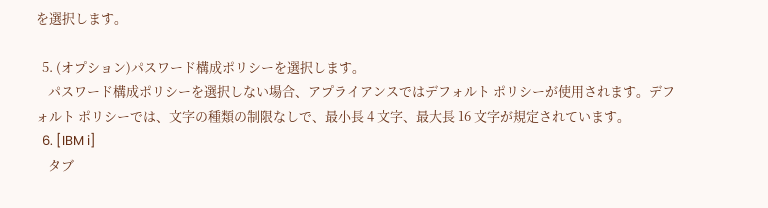を選択します。

  5. (オプション)パスワード構成ポリシーを選択します。
    パスワード構成ポリシーを選択しない場合、アプライアンスではデフォルト ポリシーが使用されます。デフォルト ポリシーでは、文字の種類の制限なしで、最小長 4 文字、最大長 16 文字が規定されています。
  6. [IBM i]
    タブ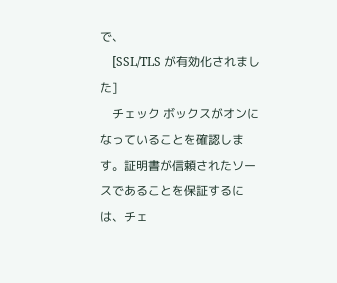で、
    [SSL/TLS が有効化されました]
    チェック ボックスがオンになっていることを確認します。証明書が信頼されたソースであることを保証するには、チェ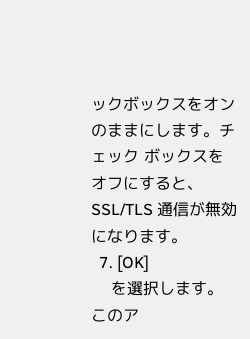ックボックスをオンのままにします。チェック ボックスをオフにすると、SSL/TLS 通信が無効になります。
  7. [OK]
    を選択します。
このア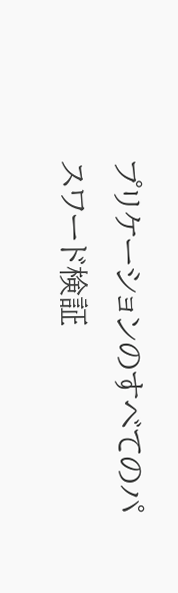プリケーションのすべてのパスワード検証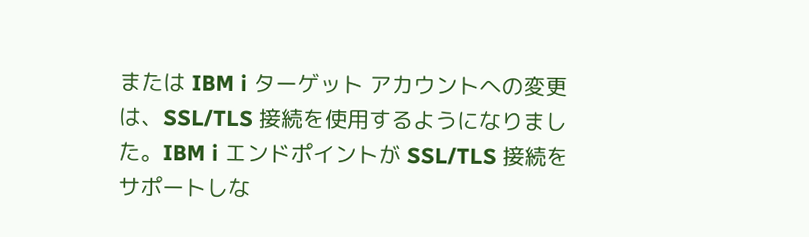または IBM i ターゲット アカウントへの変更は、SSL/TLS 接続を使用するようになりました。IBM i エンドポイントが SSL/TLS 接続をサポートしな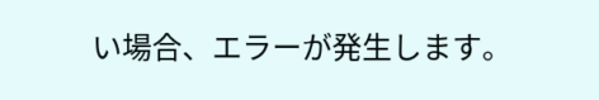い場合、エラーが発生します。